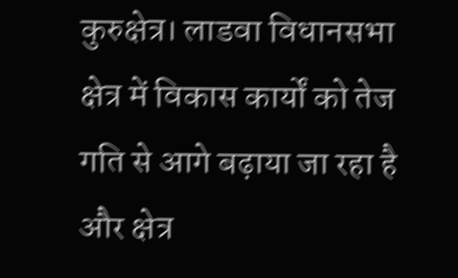कुरुक्षेत्र। लाडवा विधानसभा क्षेत्र में विकास कार्यों को तेज गति से आगे बढ़ाया जा रहा है और क्षेत्र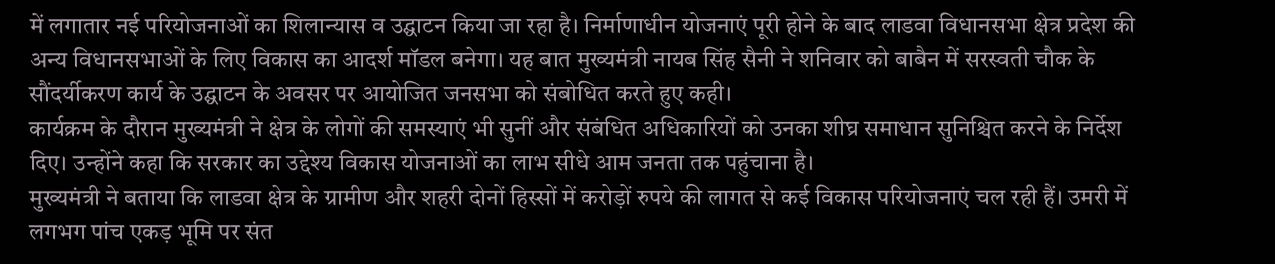में लगातार नई परियोजनाओं का शिलान्यास व उद्घाटन किया जा रहा है। निर्माणाधीन योजनाएं पूरी होने के बाद लाडवा विधानसभा क्षेत्र प्रदेश की अन्य विधानसभाओं के लिए विकास का आदर्श मॉडल बनेगा। यह बात मुख्यमंत्री नायब सिंह सैनी ने शनिवार को बाबैन में सरस्वती चौक के सौंदर्यीकरण कार्य के उद्घाटन के अवसर पर आयोजित जनसभा को संबोधित करते हुए कही।
कार्यक्रम के दौरान मुख्यमंत्री ने क्षेत्र के लोगों की समस्याएं भी सुनीं और संबंधित अधिकारियों को उनका शीघ्र समाधान सुनिश्चित करने के निर्देश दिए। उन्होंने कहा कि सरकार का उद्देश्य विकास योजनाओं का लाभ सीधे आम जनता तक पहुंचाना है।
मुख्यमंत्री ने बताया कि लाडवा क्षेत्र के ग्रामीण और शहरी दोनों हिस्सों में करोड़ों रुपये की लागत से कई विकास परियोजनाएं चल रही हैं। उमरी में लगभग पांच एकड़ भूमि पर संत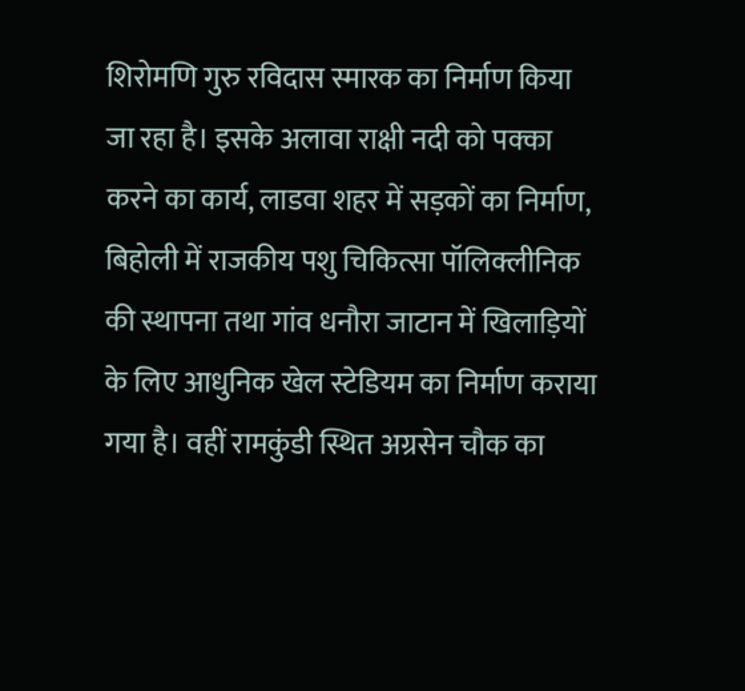शिरोमणि गुरु रविदास स्मारक का निर्माण किया जा रहा है। इसके अलावा राक्षी नदी को पक्का करने का कार्य, लाडवा शहर में सड़कों का निर्माण, बिहोली में राजकीय पशु चिकित्सा पॉलिक्लीनिक की स्थापना तथा गांव धनौरा जाटान में खिलाड़ियों के लिए आधुनिक खेल स्टेडियम का निर्माण कराया गया है। वहीं रामकुंडी स्थित अग्रसेन चौक का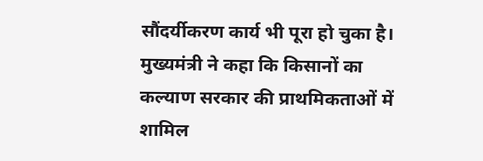सौंदर्यीकरण कार्य भी पूरा हो चुका है।
मुख्यमंत्री ने कहा कि किसानों का कल्याण सरकार की प्राथमिकताओं में शामिल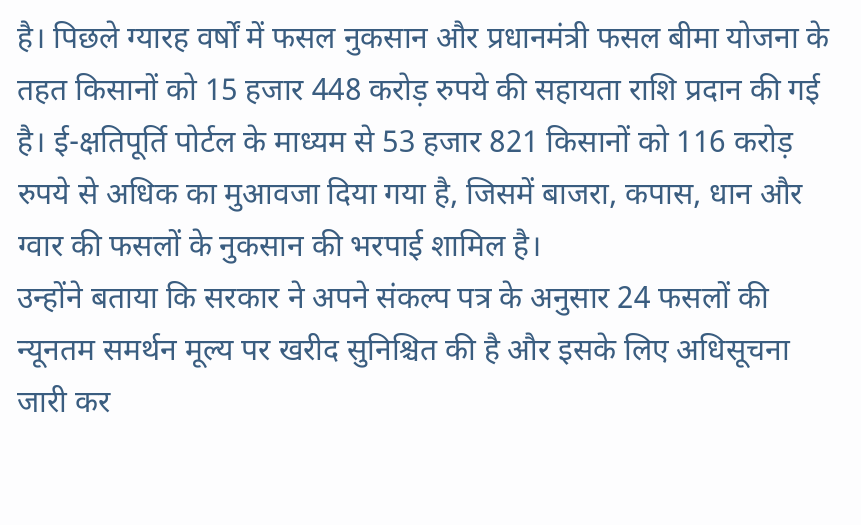है। पिछले ग्यारह वर्षों में फसल नुकसान और प्रधानमंत्री फसल बीमा योजना के तहत किसानों को 15 हजार 448 करोड़ रुपये की सहायता राशि प्रदान की गई है। ई-क्षतिपूर्ति पोर्टल के माध्यम से 53 हजार 821 किसानों को 116 करोड़ रुपये से अधिक का मुआवजा दिया गया है, जिसमें बाजरा, कपास, धान और ग्वार की फसलों के नुकसान की भरपाई शामिल है।
उन्होंने बताया कि सरकार ने अपने संकल्प पत्र के अनुसार 24 फसलों की न्यूनतम समर्थन मूल्य पर खरीद सुनिश्चित की है और इसके लिए अधिसूचना जारी कर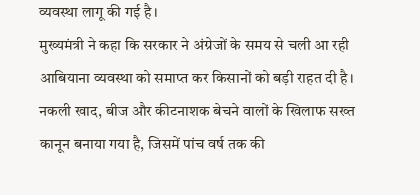व्यवस्था लागू की गई है।
मुख्यमंत्री ने कहा कि सरकार ने अंग्रेजों के समय से चली आ रही आबियाना व्यवस्था को समाप्त कर किसानों को बड़ी राहत दी है। नकली खाद, बीज और कीटनाशक बेचने वालों के खिलाफ सख्त कानून बनाया गया है, जिसमें पांच वर्ष तक की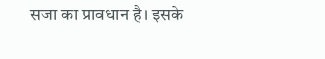सजा का प्रावधान है। इसके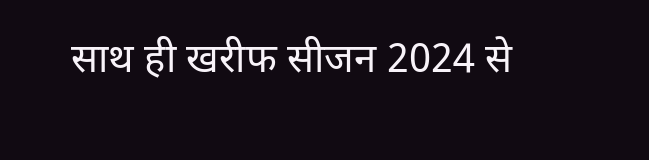साथ ही खरीफ सीजन 2024 से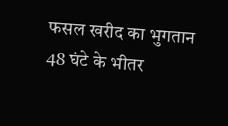फसल खरीद का भुगतान 48 घंटे के भीतर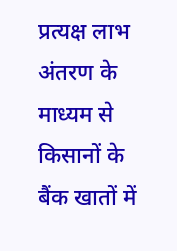प्रत्यक्ष लाभ अंतरण के माध्यम से किसानों के बैंक खातों में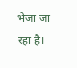भेजा जा रहा है।